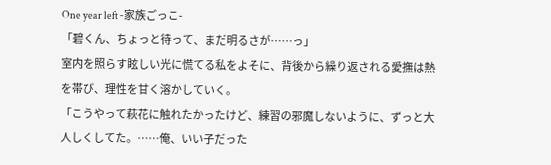One year left -家族ごっこ-
「碧くん、ちょっと待って、まだ明るさが……っ」
室内を照らす眩しい光に慌てる私をよそに、背後から繰り返される愛撫は熱を帯び、理性を甘く溶かしていく。
「こうやって萩花に触れたかったけど、練習の邪魔しないように、ずっと大人しくしてた。……俺、いい子だった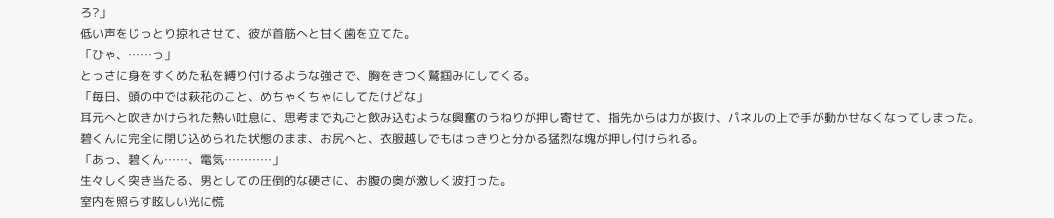ろ?」
低い声をじっとり掠れさせて、彼が首筋へと甘く歯を立てた。
「ひゃ、……っ」
とっさに身をすくめた私を縛り付けるような強さで、胸をきつく鷲掴みにしてくる。
「毎日、頭の中では萩花のこと、めちゃくちゃにしてたけどな」
耳元へと吹きかけられた熱い吐息に、思考まで丸ごと飲み込むような興奮のうねりが押し寄せて、指先からは力が抜け、パネルの上で手が動かせなくなってしまった。
碧くんに完全に閉じ込められた状態のまま、お尻へと、衣服越しでもはっきりと分かる猛烈な塊が押し付けられる。
「あっ、碧くん……、電気…………」
生々しく突き当たる、男としての圧倒的な硬さに、お腹の奥が激しく波打った。
室内を照らす眩しい光に慌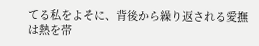てる私をよそに、背後から繰り返される愛撫は熱を帯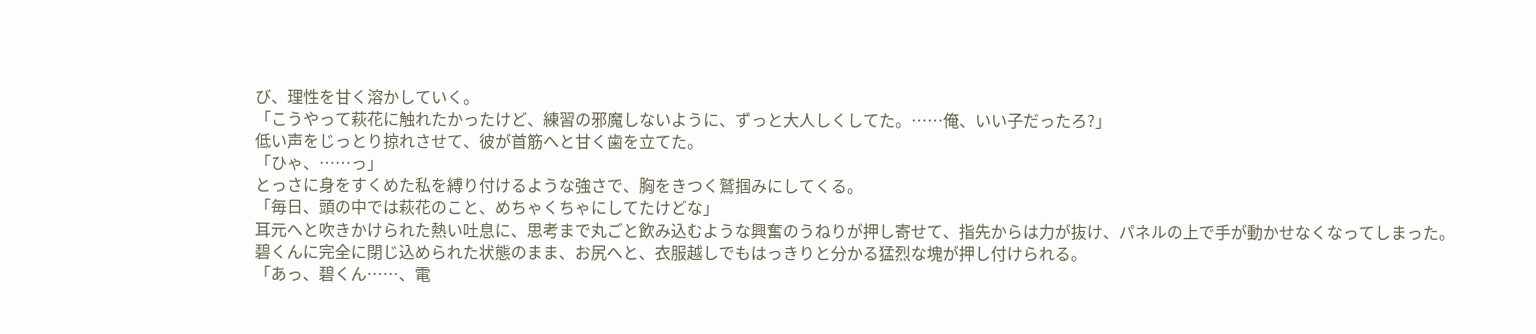び、理性を甘く溶かしていく。
「こうやって萩花に触れたかったけど、練習の邪魔しないように、ずっと大人しくしてた。……俺、いい子だったろ?」
低い声をじっとり掠れさせて、彼が首筋へと甘く歯を立てた。
「ひゃ、……っ」
とっさに身をすくめた私を縛り付けるような強さで、胸をきつく鷲掴みにしてくる。
「毎日、頭の中では萩花のこと、めちゃくちゃにしてたけどな」
耳元へと吹きかけられた熱い吐息に、思考まで丸ごと飲み込むような興奮のうねりが押し寄せて、指先からは力が抜け、パネルの上で手が動かせなくなってしまった。
碧くんに完全に閉じ込められた状態のまま、お尻へと、衣服越しでもはっきりと分かる猛烈な塊が押し付けられる。
「あっ、碧くん……、電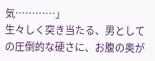気…………」
生々しく突き当たる、男としての圧倒的な硬さに、お腹の奥が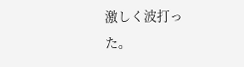激しく波打った。